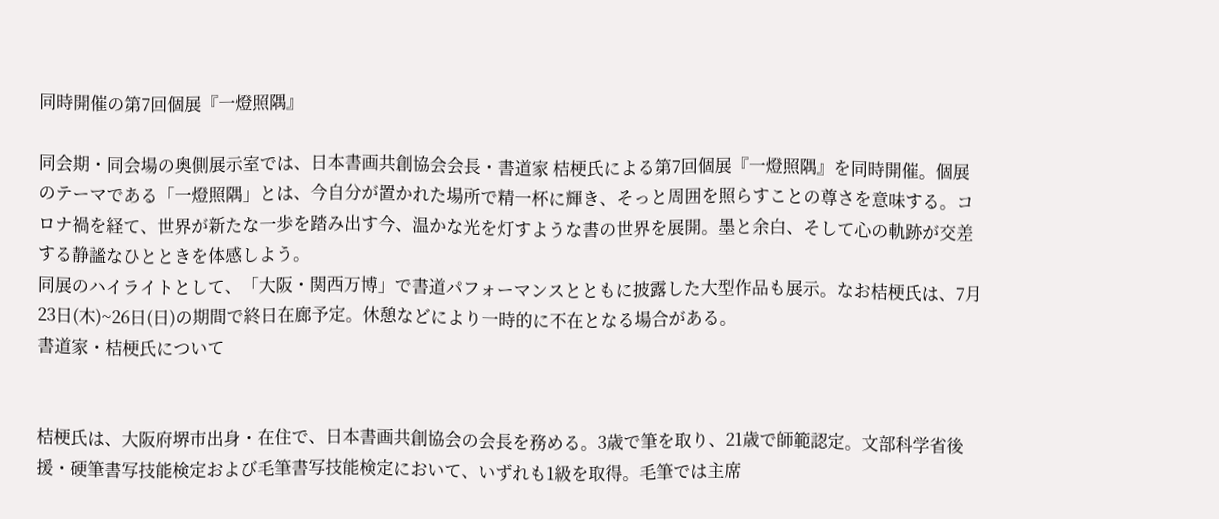同時開催の第7回個展『一燈照隅』

同会期・同会場の奥側展示室では、日本書画共創協会会長・書道家 桔梗氏による第7回個展『一燈照隅』を同時開催。個展のテーマである「一燈照隅」とは、今自分が置かれた場所で精一杯に輝き、そっと周囲を照らすことの尊さを意味する。コロナ禍を経て、世界が新たな一歩を踏み出す今、温かな光を灯すような書の世界を展開。墨と余白、そして心の軌跡が交差する静謐なひとときを体感しよう。
同展のハイライトとして、「大阪・関西万博」で書道パフォーマンスとともに披露した大型作品も展示。なお桔梗氏は、7月23日(木)~26日(日)の期間で終日在廊予定。休憩などにより一時的に不在となる場合がある。
書道家・桔梗氏について


桔梗氏は、大阪府堺市出身・在住で、日本書画共創協会の会長を務める。3歳で筆を取り、21歳で師範認定。文部科学省後援・硬筆書写技能検定および毛筆書写技能検定において、いずれも1級を取得。毛筆では主席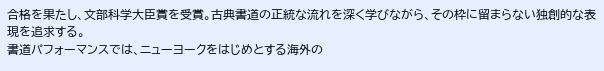合格を果たし、文部科学大臣賞を受賞。古典書道の正統な流れを深く学びながら、その枠に留まらない独創的な表現を追求する。
書道パフォーマンスでは、ニューヨークをはじめとする海外の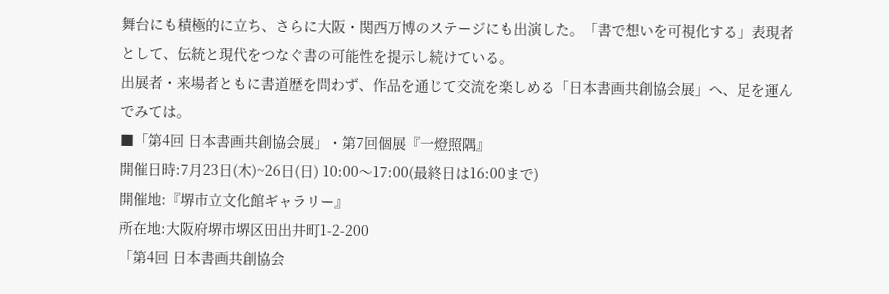舞台にも積極的に立ち、さらに大阪・関西万博のステージにも出演した。「書で想いを可視化する」表現者として、伝統と現代をつなぐ書の可能性を提示し続けている。
出展者・来場者ともに書道歴を問わず、作品を通じて交流を楽しめる「日本書画共創協会展」へ、足を運んでみては。
■「第4回 日本書画共創協会展」・第7回個展『一燈照隅』
開催日時:7月23日(木)~26日(日) 10:00〜17:00(最終日は16:00まで)
開催地:『堺市立文化館ギャラリー』
所在地:大阪府堺市堺区田出井町1-2-200
「第4回 日本書画共創協会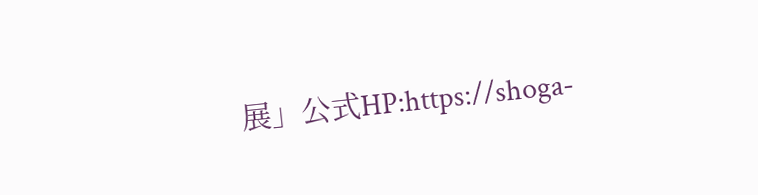展」公式HP:https://shoga-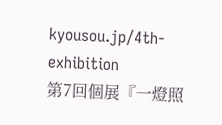kyousou.jp/4th-exhibition
第7回個展『一燈照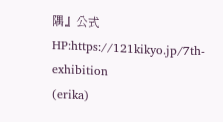隅』公式HP:https://121kikyo.jp/7th-exhibition
(erika)